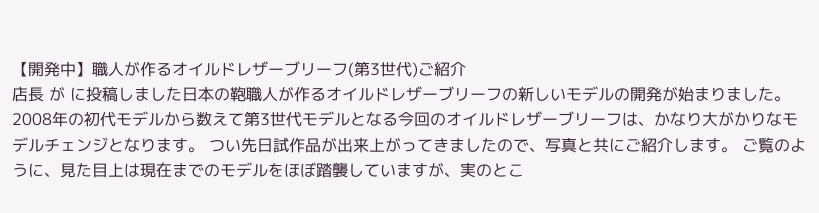【開発中】職人が作るオイルドレザーブリーフ(第3世代)ご紹介
店長 が に投稿しました日本の鞄職人が作るオイルドレザーブリーフの新しいモデルの開発が始まりました。 2008年の初代モデルから数えて第3世代モデルとなる今回のオイルドレザーブリーフは、かなり大がかりなモデルチェンジとなります。 つい先日試作品が出来上がってきましたので、写真と共にご紹介します。 ご覧のように、見た目上は現在までのモデルをほぼ踏襲していますが、実のとこ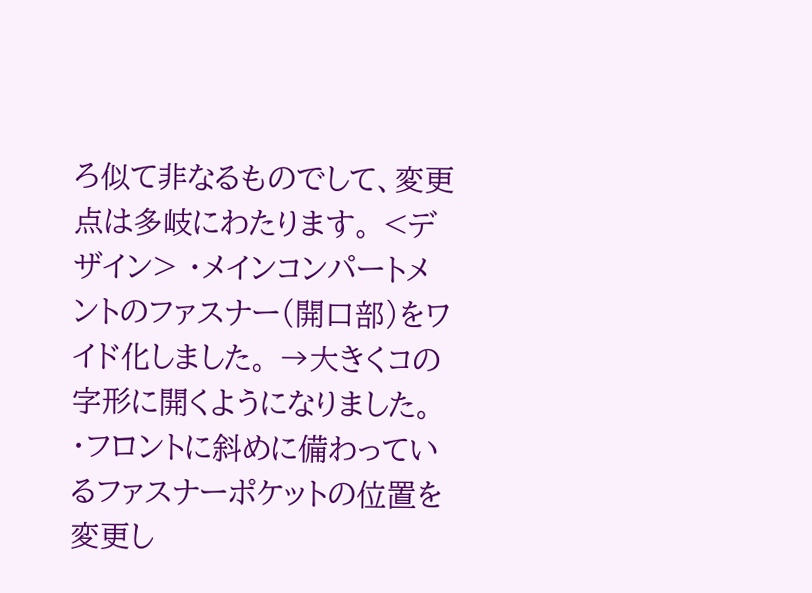ろ似て非なるものでして、変更点は多岐にわたります。 <デザイン> ・メインコンパートメントのファスナー(開口部)をワイド化しました。 →大きくコの字形に開くようになりました。 ・フロントに斜めに備わっているファスナーポケットの位置を変更し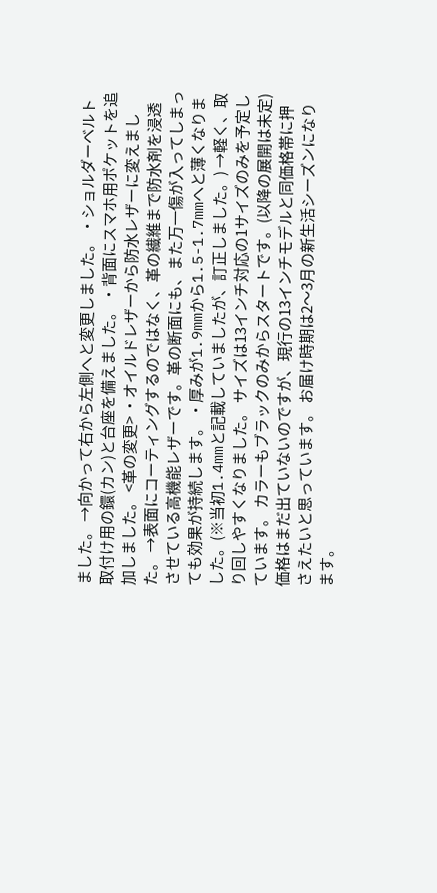ました。 →向かって右から左側へと変更しました。 ・ショルダーベルト取付け用の鐶(カン)と台座を備えました。 ・背面にスマホ用ポケットを追加しました。 <革の変更> ・オイルドレザーから防水レザーに変えました。 →表面にコーティングするのではなく、革の繊維まで防水剤を浸透させている高機能レザーです。革の断面にも、また万一傷が入ってしまっても効果が持続します。 ・厚みが1.9mmから1.5-1.7mmへと薄くなりました。(※当初1.4mmと記載していましたが、訂正しました。) →軽く、取り回しやすくなりました。 サイズは13インチ対応の1サイズのみを予定しています。 カラーもブラックのみからスタートです。(以降の展開は未定) 価格はまだ出ていないのですが、現行の13インチモデルと同価格帯に押さえたいと思っています。 お届け時期は2〜3月の新生活シーズンになります。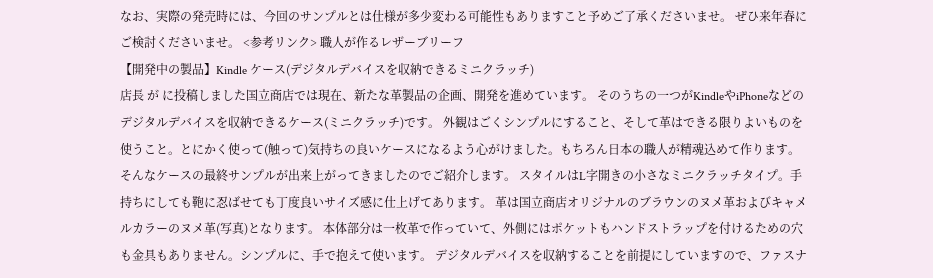なお、実際の発売時には、今回のサンプルとは仕様が多少変わる可能性もありますこと予めご了承くださいませ。 ぜひ来年春にご検討くださいませ。 <参考リンク> 職人が作るレザーブリーフ
【開発中の製品】Kindle ケース(デジタルデバイスを収納できるミニクラッチ)
店長 が に投稿しました国立商店では現在、新たな革製品の企画、開発を進めています。 そのうちの一つがKindleやiPhoneなどのデジタルデバイスを収納できるケース(ミニクラッチ)です。 外観はごくシンプルにすること、そして革はできる限りよいものを使うこと。とにかく使って(触って)気持ちの良いケースになるよう心がけました。もちろん日本の職人が精魂込めて作ります。 そんなケースの最終サンプルが出来上がってきましたのでご紹介します。 スタイルはL字開きの小さなミニクラッチタイプ。手持ちにしても鞄に忍ばせても丁度良いサイズ感に仕上げてあります。 革は国立商店オリジナルのブラウンのヌメ革およびキャメルカラーのヌメ革(写真)となります。 本体部分は一枚革で作っていて、外側にはポケットもハンドストラップを付けるための穴も金具もありません。シンプルに、手で抱えて使います。 デジタルデバイスを収納することを前提にしていますので、ファスナ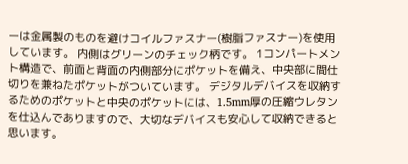ーは金属製のものを避けコイルファスナー(樹脂ファスナー)を使用しています。 内側はグリーンのチェック柄です。 1コンパートメント構造で、前面と背面の内側部分にポケットを備え、中央部に間仕切りを兼ねたポケットがついています。 デジタルデバイスを収納するためのポケットと中央のポケットには、1.5mm厚の圧縮ウレタンを仕込んでありますので、大切なデバイスも安心して収納できると思います。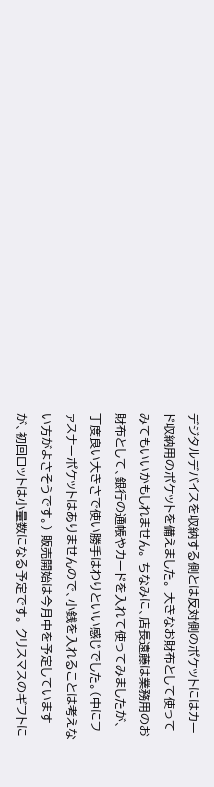デジタルデバイスを収納する側とは反対側のポケットにはカード収納用のポケットを備えました。 大きなお財布として使ってみてもいいかもしれません。 ちなみに、店長遠藤は業務用のお財布として、銀行の通帳やカードを入れて使ってみましたが、丁度良い大きさで使い勝手はわりといい感じでした。(中にファスナーポケットはありませんので、小銭を入れることは考えない方がよさそうです。) 販売開始は今月中を予定していますが、初回ロットは小量数になる予定です。 クリスマスのギフトに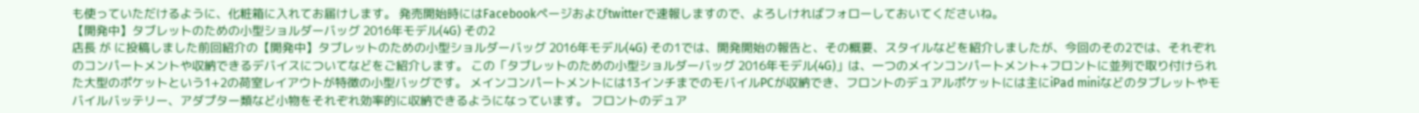も使っていただけるように、化粧箱に入れてお届けします。 発売開始時にはFacebookページおよびtwitterで速報しますので、よろしければフォローしておいてくださいね。
【開発中】タブレットのための小型ショルダーバッグ 2016年モデル(4G) その2
店長 が に投稿しました前回紹介の【開発中】タブレットのための小型ショルダーバッグ 2016年モデル(4G) その1では、開発開始の報告と、その概要、スタイルなどを紹介しましたが、今回のその2では、それぞれのコンパートメントや収納できるデバイスについてなどをご紹介します。 この「タブレットのための小型ショルダーバッグ 2016年モデル(4G)」は、一つのメインコンパートメント+フロントに並列で取り付けられた大型のポケットという1+2の荷室レイアウトが特徴の小型バッグです。 メインコンパートメントには13インチまでのモバイルPCが収納でき、フロントのデュアルポケットには主にiPad miniなどのタブレットやモバイルバッテリー、アダプター類など小物をそれぞれ効率的に収納できるようになっています。 フロントのデュア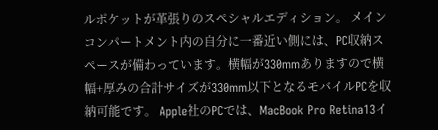ルポケットが革張りのスペシャルエディション。 メインコンパートメント内の自分に一番近い側には、PC収納スペースが備わっています。横幅が330mmありますので横幅+厚みの合計サイズが330mm以下となるモバイルPCを収納可能です。 Apple社のPCでは、MacBook Pro Retina13イ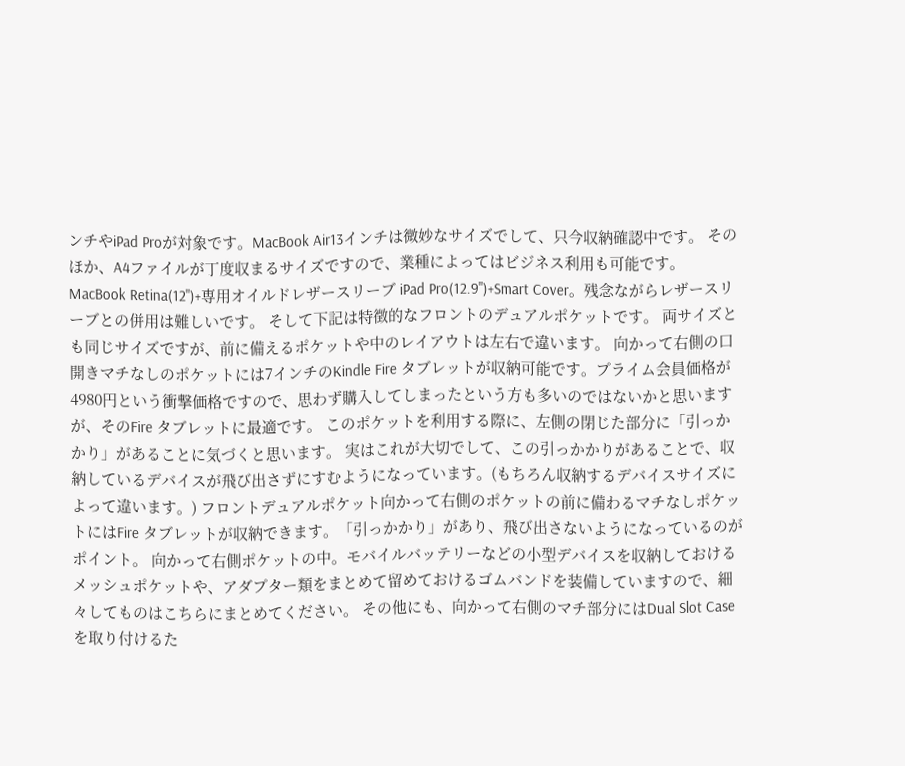ンチやiPad Proが対象です。MacBook Air13インチは微妙なサイズでして、只今収納確認中です。 そのほか、A4ファイルが丁度収まるサイズですので、業種によってはビジネス利用も可能です。 MacBook Retina(12")+専用オイルドレザースリーブ iPad Pro(12.9")+Smart Cover。残念ながらレザースリーブとの併用は難しいです。 そして下記は特徴的なフロントのデュアルポケットです。 両サイズとも同じサイズですが、前に備えるポケットや中のレイアウトは左右で違います。 向かって右側の口開きマチなしのポケットには7インチのKindle Fire タブレットが収納可能です。プライム会員価格が4980円という衝撃価格ですので、思わず購入してしまったという方も多いのではないかと思いますが、そのFire タブレットに最適です。 このポケットを利用する際に、左側の閉じた部分に「引っかかり」があることに気づくと思います。 実はこれが大切でして、この引っかかりがあることで、収納しているデバイスが飛び出さずにすむようになっています。(もちろん収納するデバイスサイズによって違います。) フロントデュアルポケット向かって右側のポケットの前に備わるマチなしポケットにはFire タブレットが収納できます。「引っかかり」があり、飛び出さないようになっているのがポイント。 向かって右側ポケットの中。モバイルバッテリーなどの小型デバイスを収納しておけるメッシュポケットや、アダプター類をまとめて留めておけるゴムバンドを装備していますので、細々してものはこちらにまとめてください。 その他にも、向かって右側のマチ部分にはDual Slot Caseを取り付けるた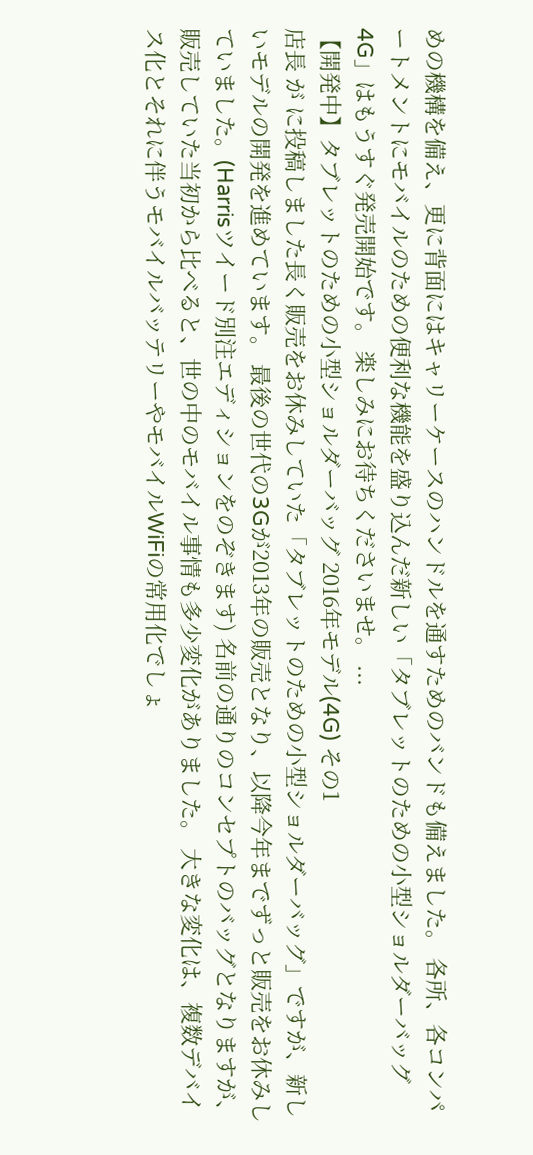めの機構を備え、更に背面にはキャリーケースのハンドルを通すためのバンドも備えました。 各所、各コンパートメントにモバイルのための便利な機能を盛り込んだ新しい「タブレットのための小型ショルダーバッグ 4G」はもうすぐ発売開始です。 楽しみにお待ちくださいませ。 ...
【開発中】タブレットのための小型ショルダーバッグ 2016年モデル(4G) その1
店長 が に投稿しました長く販売をお休みしていた「タブレットのための小型ショルダーバッグ」ですが、新しいモデルの開発を進めています。 最後の世代の3Gが2013年の販売となり、以降今年までずっと販売をお休みしていました。(Harrisツイード別注エディションをのぞきます) 名前の通りのコンセプトのバッグとなりますが、販売していた当初から比べると、世の中のモバイル事情も多少変化がありました。 大きな変化は、複数デバイス化とそれに伴うモバイルバッテリーやモバイルWiFiの常用化でしょ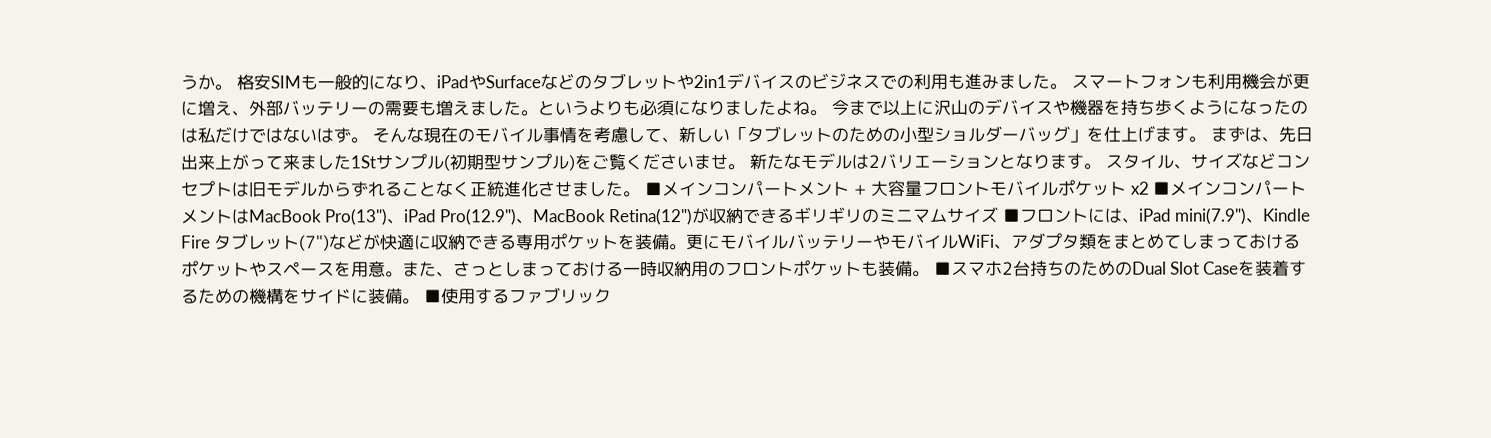うか。 格安SIMも一般的になり、iPadやSurfaceなどのタブレットや2in1デバイスのビジネスでの利用も進みました。 スマートフォンも利用機会が更に増え、外部バッテリーの需要も増えました。というよりも必須になりましたよね。 今まで以上に沢山のデバイスや機器を持ち歩くようになったのは私だけではないはず。 そんな現在のモバイル事情を考慮して、新しい「タブレットのための小型ショルダーバッグ」を仕上げます。 まずは、先日出来上がって来ました1Stサンプル(初期型サンプル)をご覧くださいませ。 新たなモデルは2バリエーションとなります。 スタイル、サイズなどコンセプトは旧モデルからずれることなく正統進化させました。 ■メインコンパートメント + 大容量フロントモバイルポケット x2 ■メインコンパートメントはMacBook Pro(13")、iPad Pro(12.9")、MacBook Retina(12")が収納できるギリギリのミニマムサイズ ■フロントには、iPad mini(7.9")、Kindle Fire タブレット(7")などが快適に収納できる専用ポケットを装備。更にモバイルバッテリーやモバイルWiFi、アダプタ類をまとめてしまっておけるポケットやスペースを用意。また、さっとしまっておける一時収納用のフロントポケットも装備。 ■スマホ2台持ちのためのDual Slot Caseを装着するための機構をサイドに装備。 ■使用するファブリック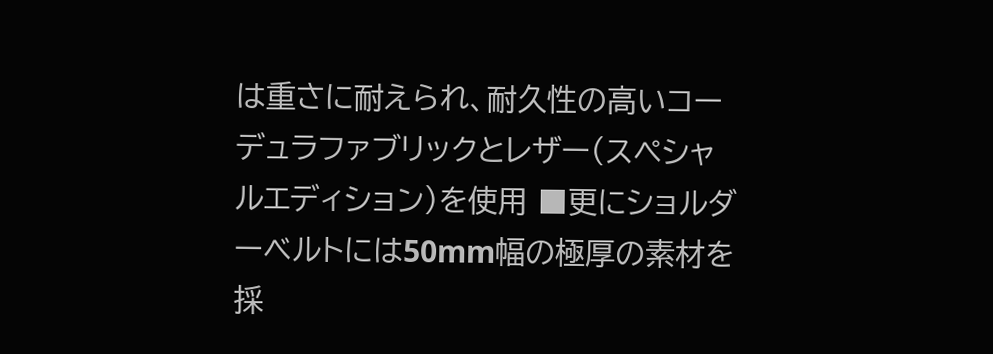は重さに耐えられ、耐久性の高いコーデュラファブリックとレザー(スペシャルエディション)を使用 ■更にショルダーベルトには50mm幅の極厚の素材を採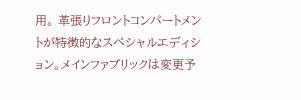用。 革張りフロントコンパートメントが特徴的なスペシャルエディション。メインファブリックは変更予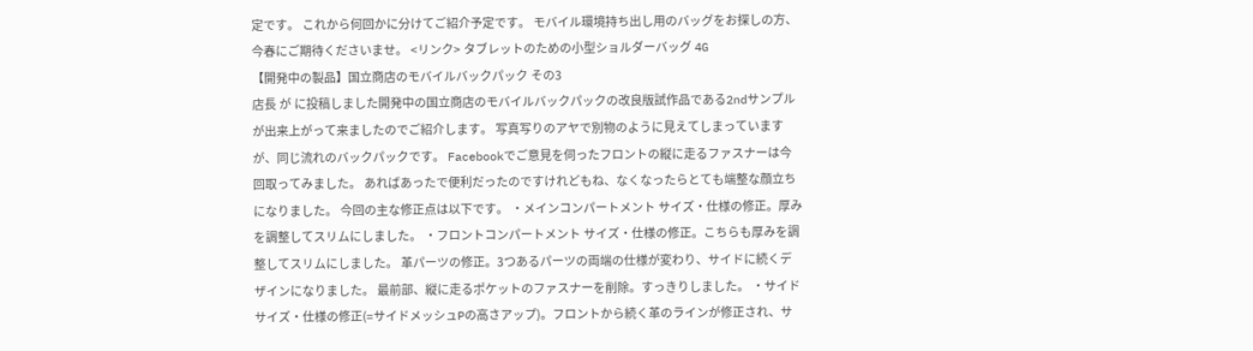定です。 これから何回かに分けてご紹介予定です。 モバイル環境持ち出し用のバッグをお探しの方、今春にご期待くださいませ。 <リンク> タブレットのための小型ショルダーバッグ 4G
【開発中の製品】国立商店のモバイルバックパック その3
店長 が に投稿しました開発中の国立商店のモバイルバックパックの改良版試作品である2ndサンプルが出来上がって来ましたのでご紹介します。 写真写りのアヤで別物のように見えてしまっていますが、同じ流れのバックパックです。 Facebookでご意見を伺ったフロントの縦に走るファスナーは今回取ってみました。 あればあったで便利だったのですけれどもね、なくなったらとても端整な顔立ちになりました。 今回の主な修正点は以下です。 ・メインコンパートメント サイズ・仕様の修正。厚みを調整してスリムにしました。 ・フロントコンパートメント サイズ・仕様の修正。こちらも厚みを調整してスリムにしました。 革パーツの修正。3つあるパーツの両端の仕様が変わり、サイドに続くデザインになりました。 最前部、縦に走るポケットのファスナーを削除。すっきりしました。 ・サイド サイズ・仕様の修正(=サイドメッシュPの高さアップ)。フロントから続く革のラインが修正され、サ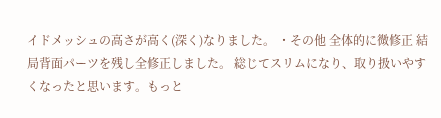イドメッシュの高さが高く(深く)なりました。 ・その他 全体的に微修正 結局背面パーツを残し全修正しました。 総じてスリムになり、取り扱いやすくなったと思います。もっと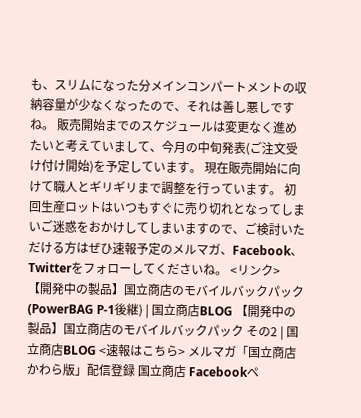も、スリムになった分メインコンパートメントの収納容量が少なくなったので、それは善し悪しですね。 販売開始までのスケジュールは変更なく進めたいと考えていまして、今月の中旬発表(ご注文受け付け開始)を予定しています。 現在販売開始に向けて職人とギリギリまで調整を行っています。 初回生産ロットはいつもすぐに売り切れとなってしまいご迷惑をおかけしてしまいますので、ご検討いただける方はぜひ速報予定のメルマガ、Facebook、Twitterをフォローしてくださいね。 <リンク> 【開発中の製品】国立商店のモバイルバックパック(PowerBAG P-1後継) | 国立商店BLOG 【開発中の製品】国立商店のモバイルバックパック その2 | 国立商店BLOG <速報はこちら> メルマガ「国立商店かわら版」配信登録 国立商店 Facebookペ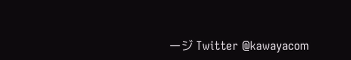ージ Twitter @kawayacom